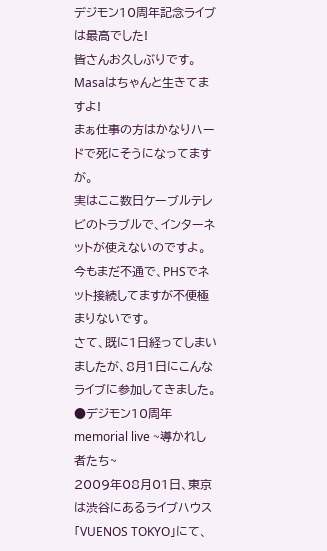デジモン10周年記念ライブは最高でした!
皆さんお久しぶりです。
Masaはちゃんと生きてますよ!
まぁ仕事の方はかなりハードで死にそうになってますが。
実はここ数日ケーブルテレビのトラブルで、インターネットが使えないのですよ。
今もまだ不通で、PHSでネット接続してますが不便極まりないです。
さて、既に1日経ってしまいましたが、8月1日にこんなライブに参加してきました。
●デジモン10周年 memorial live ~導かれし者たち~
2009年08月01日、東京は渋谷にあるライブハウス「VUENOS TOKYO」にて、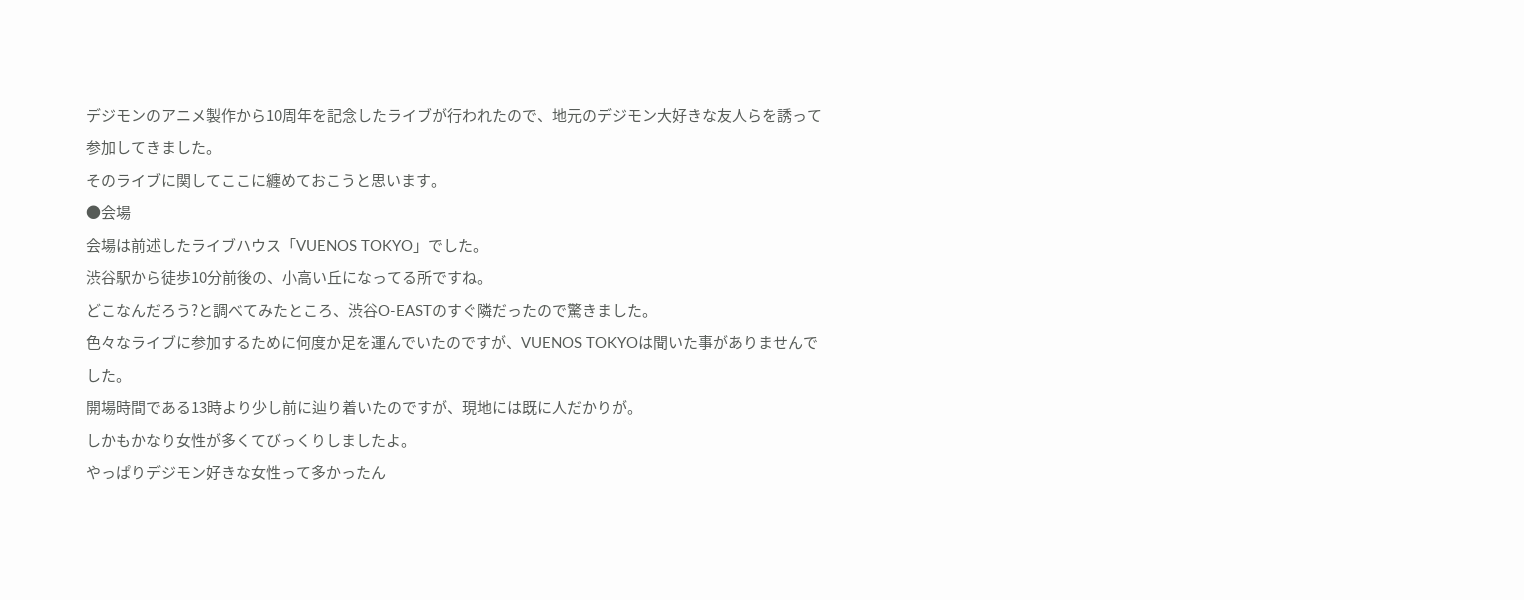デジモンのアニメ製作から10周年を記念したライブが行われたので、地元のデジモン大好きな友人らを誘って参加してきました。
そのライブに関してここに纏めておこうと思います。
●会場
会場は前述したライブハウス「VUENOS TOKYO」でした。
渋谷駅から徒歩10分前後の、小高い丘になってる所ですね。
どこなんだろう?と調べてみたところ、渋谷O-EASTのすぐ隣だったので驚きました。
色々なライブに参加するために何度か足を運んでいたのですが、VUENOS TOKYOは聞いた事がありませんでした。
開場時間である13時より少し前に辿り着いたのですが、現地には既に人だかりが。
しかもかなり女性が多くてびっくりしましたよ。
やっぱりデジモン好きな女性って多かったん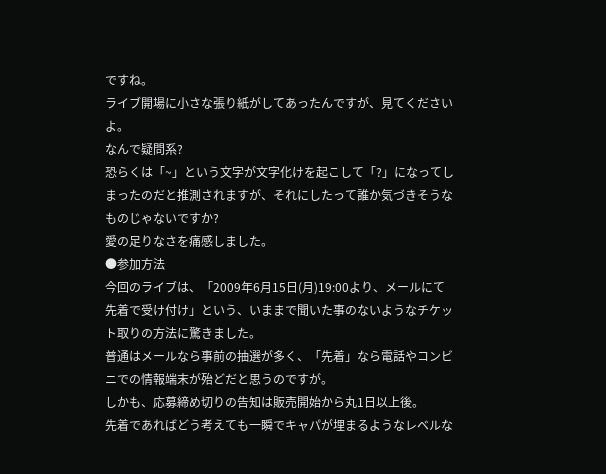ですね。
ライブ開場に小さな張り紙がしてあったんですが、見てくださいよ。
なんで疑問系?
恐らくは「~」という文字が文字化けを起こして「?」になってしまったのだと推測されますが、それにしたって誰か気づきそうなものじゃないですか?
愛の足りなさを痛感しました。
●参加方法
今回のライブは、「2009年6月15日(月)19:00より、メールにて先着で受け付け」という、いままで聞いた事のないようなチケット取りの方法に驚きました。
普通はメールなら事前の抽選が多く、「先着」なら電話やコンビニでの情報端末が殆どだと思うのですが。
しかも、応募締め切りの告知は販売開始から丸1日以上後。
先着であればどう考えても一瞬でキャパが埋まるようなレベルな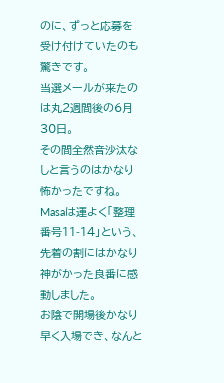のに、ずっと応募を受け付けていたのも驚きです。
当選メールが来たのは丸2週間後の6月30日。
その間全然音沙汰なしと言うのはかなり怖かったですね。
Masaは運よく「整理番号11-14」という、先着の割にはかなり神がかった良番に感動しました。
お陰で開場後かなり早く入場でき、なんと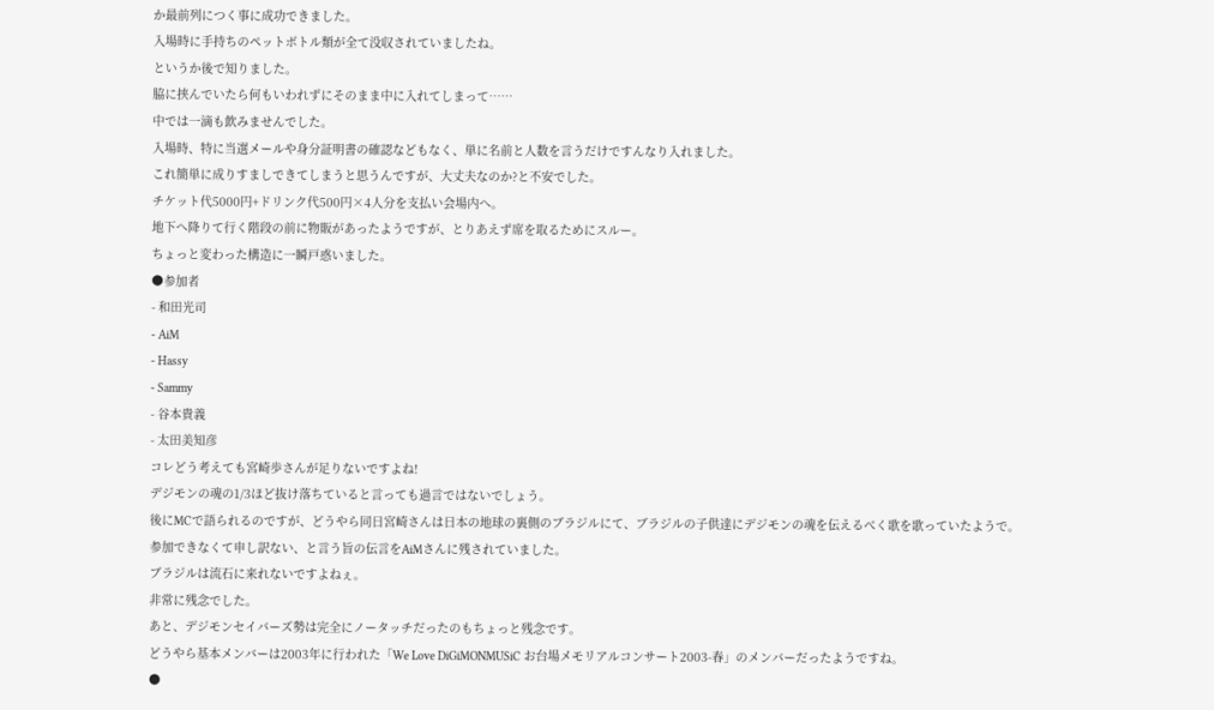か最前列につく事に成功できました。
入場時に手持ちのペットボトル類が全て没収されていましたね。
というか後で知りました。
脇に挟んでいたら何もいわれずにそのまま中に入れてしまって……
中では一滴も飲みませんでした。
入場時、特に当選メールや身分証明書の確認などもなく、単に名前と人数を言うだけですんなり入れました。
これ簡単に成りすましできてしまうと思うんですが、大丈夫なのか?と不安でした。
チケット代5000円+ドリンク代500円×4人分を支払い会場内へ。
地下へ降りて行く階段の前に物販があったようですが、とりあえず席を取るためにスルー。
ちょっと変わった構造に一瞬戸惑いました。
●参加者
- 和田光司
- AiM
- Hassy
- Sammy
- 谷本貴義
- 太田美知彦
コレどう考えても宮崎歩さんが足りないですよね!
デジモンの魂の1/3ほど抜け落ちていると言っても過言ではないでしょう。
後にMCで語られるのですが、どうやら同日宮崎さんは日本の地球の裏側のブラジルにて、ブラジルの子供達にデジモンの魂を伝えるべく歌を歌っていたようで。
参加できなくて申し訳ない、と言う旨の伝言をAiMさんに残されていました。
ブラジルは流石に来れないですよねぇ。
非常に残念でした。
あと、デジモンセイバーズ勢は完全にノータッチだったのもちょっと残念です。
どうやら基本メンバーは2003年に行われた「We Love DiGiMONMUSiC お台場メモリアルコンサート2003-春」のメンバーだったようですね。
●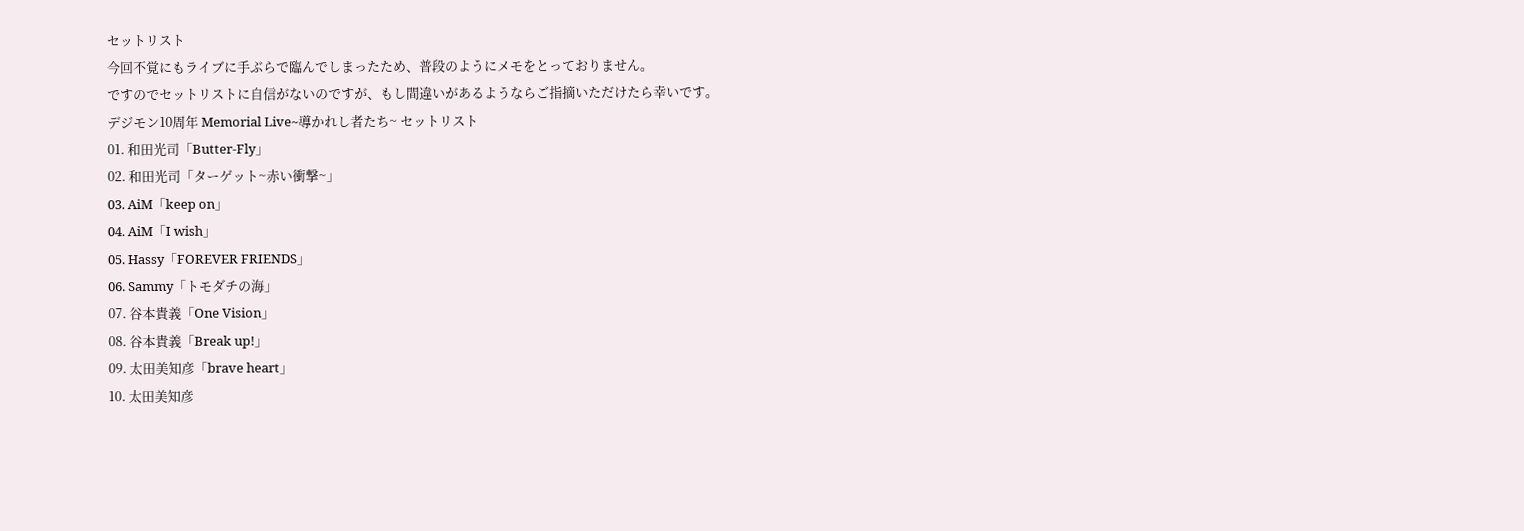セットリスト
今回不覚にもライブに手ぶらで臨んでしまったため、普段のようにメモをとっておりません。
ですのでセットリストに自信がないのですが、もし間違いがあるようならご指摘いただけたら幸いです。
デジモン10周年 Memorial Live~導かれし者たち~ セットリスト
01. 和田光司「Butter-Fly」
02. 和田光司「ターゲット~赤い衝撃~」
03. AiM「keep on」
04. AiM「I wish」
05. Hassy「FOREVER FRIENDS」
06. Sammy「トモダチの海」
07. 谷本貴義「One Vision」
08. 谷本貴義「Break up!」
09. 太田美知彦「brave heart」
10. 太田美知彦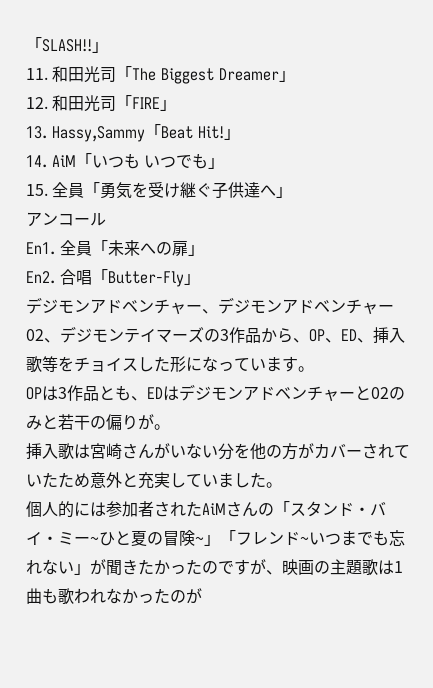「SLASH!!」
11. 和田光司「The Biggest Dreamer」
12. 和田光司「FIRE」
13. Hassy,Sammy「Beat Hit!」
14. AiM「いつも いつでも」
15. 全員「勇気を受け継ぐ子供達へ」
アンコール
En1. 全員「未来への扉」
En2. 合唱「Butter-Fly」
デジモンアドベンチャー、デジモンアドベンチャー02、デジモンテイマーズの3作品から、OP、ED、挿入歌等をチョイスした形になっています。
OPは3作品とも、EDはデジモンアドベンチャーと02のみと若干の偏りが。
挿入歌は宮崎さんがいない分を他の方がカバーされていたため意外と充実していました。
個人的には参加者されたAiMさんの「スタンド・バイ・ミー~ひと夏の冒険~」「フレンド~いつまでも忘れない」が聞きたかったのですが、映画の主題歌は1曲も歌われなかったのが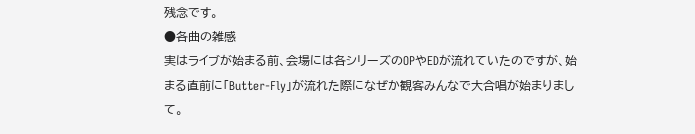残念です。
●各曲の雑感
実はライブが始まる前、会場には各シリーズのOPやEDが流れていたのですが、始まる直前に「Butter-Fly」が流れた際になぜか観客みんなで大合唱が始まりまして。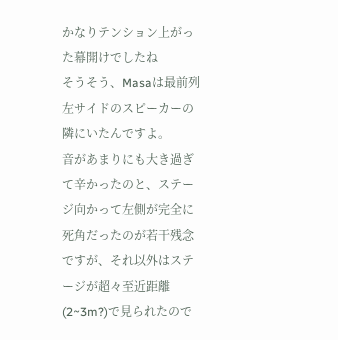かなりテンション上がった幕開けでしたね
そうそう、Masaは最前列左サイドのスピーカーの隣にいたんですよ。
音があまりにも大き過ぎて辛かったのと、ステージ向かって左側が完全に死角だったのが若干残念ですが、それ以外はステージが超々至近距離(2~3m?)で見られたので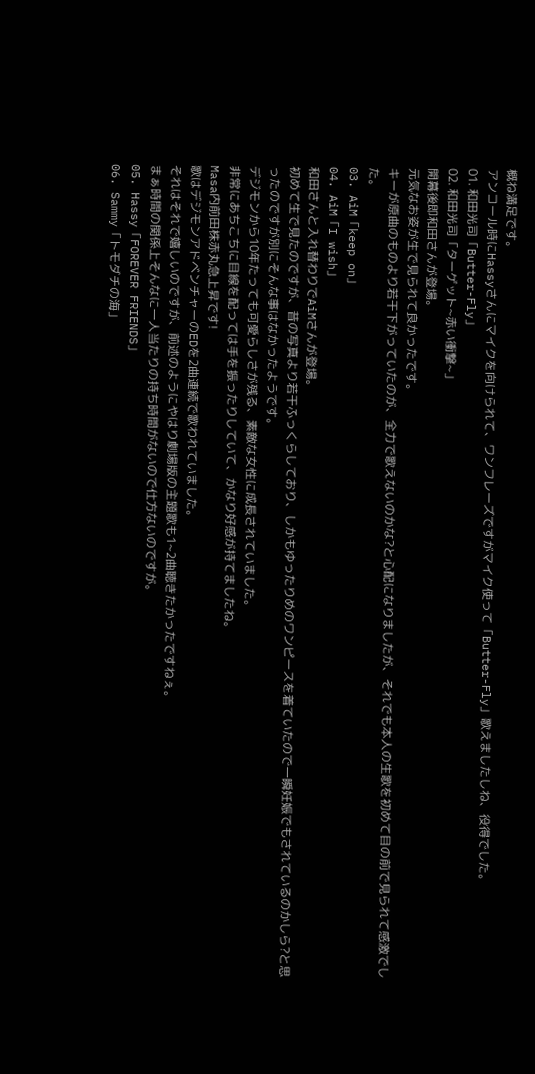概ね満足です。
アンコール時にHassyさんにマイクを向けられて、ワンフレーズですがマイク使って「Butter-Fly」歌えましたしね、役得でした。
01. 和田光司「Butter-Fly」
02. 和田光司「ターゲット~赤い衝撃~」
開幕後即和田さんが登場。
元気なお姿が生で見られて良かったです。
キーが原曲のものより若干下がっていたのが、全力で歌えないのかな?と心配になりましたが、それでも本人の生歌を初めて目の前で見られて感激でした。
03. AiM「keep on」
04. AiM「I wish」
和田さんと入れ替わりでAiMさんが登場。
初めて生で見たのですが、昔の写真より若干ふっくらしており、しかもゆったりめのワンピースを着ていたので一瞬妊娠でもされているのかしら?と思ったのですが別にそんな事はなかったようです。
デジモンから10年たっても可愛らしさが残る、素敵な女性に成長されていました。
非常にあちこちに目線を配っては手を振ったりしていて、かなり好感が持てましたね。
Masa内前田株赤丸急上昇です!
歌はデジモンアドベンチャーのEDを2曲連続で歌われていました。
それはそれで嬉しいのですが、前述のようにやはり劇場版の主題歌も1~2曲聴きたかったですねぇ。
まぁ時間の関係上そんなに一人当たりの持ち時間がないので仕方ないのですが。
05. Hassy「FOREVER FRIENDS」
06. Sammy「トモダチの海」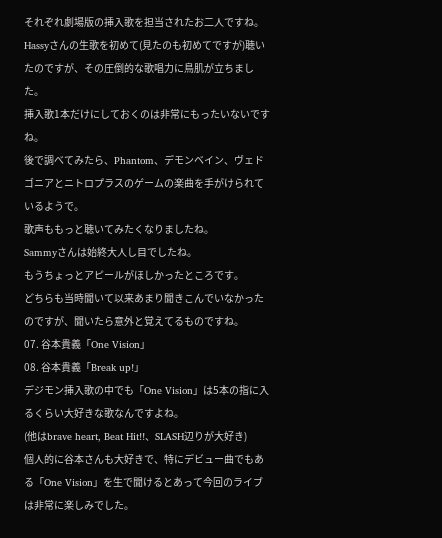それぞれ劇場版の挿入歌を担当されたお二人ですね。
Hassyさんの生歌を初めて(見たのも初めてですが)聴いたのですが、その圧倒的な歌唱力に鳥肌が立ちました。
挿入歌1本だけにしておくのは非常にもったいないですね。
後で調べてみたら、Phantom、デモンベイン、ヴェドゴニアとニトロプラスのゲームの楽曲を手がけられているようで。
歌声ももっと聴いてみたくなりましたね。
Sammyさんは始終大人し目でしたね。
もうちょっとアピールがほしかったところです。
どちらも当時聞いて以来あまり聞きこんでいなかったのですが、聞いたら意外と覚えてるものですね。
07. 谷本貴義「One Vision」
08. 谷本貴義「Break up!」
デジモン挿入歌の中でも「One Vision」は5本の指に入るくらい大好きな歌なんですよね。
(他はbrave heart, Beat Hit!!、SLASH辺りが大好き)
個人的に谷本さんも大好きで、特にデビュー曲でもある「One Vision」を生で聞けるとあって今回のライブは非常に楽しみでした。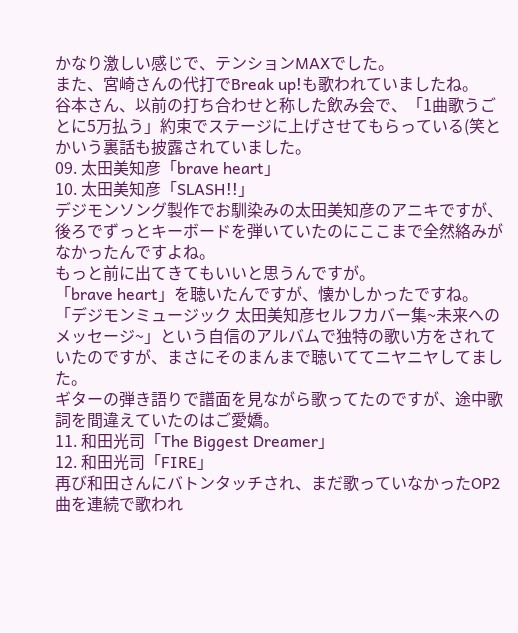かなり激しい感じで、テンションMAXでした。
また、宮崎さんの代打でBreak up!も歌われていましたね。
谷本さん、以前の打ち合わせと称した飲み会で、「1曲歌うごとに5万払う」約束でステージに上げさせてもらっている(笑とかいう裏話も披露されていました。
09. 太田美知彦「brave heart」
10. 太田美知彦「SLASH!!」
デジモンソング製作でお馴染みの太田美知彦のアニキですが、後ろでずっとキーボードを弾いていたのにここまで全然絡みがなかったんですよね。
もっと前に出てきてもいいと思うんですが。
「brave heart」を聴いたんですが、懐かしかったですね。
「デジモンミュージック 太田美知彦セルフカバー集~未来へのメッセージ~」という自信のアルバムで独特の歌い方をされていたのですが、まさにそのまんまで聴いててニヤニヤしてました。
ギターの弾き語りで譜面を見ながら歌ってたのですが、途中歌詞を間違えていたのはご愛嬌。
11. 和田光司「The Biggest Dreamer」
12. 和田光司「FIRE」
再び和田さんにバトンタッチされ、まだ歌っていなかったOP2曲を連続で歌われ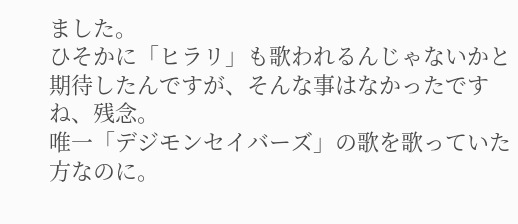ました。
ひそかに「ヒラリ」も歌われるんじゃないかと期待したんですが、そんな事はなかったですね、残念。
唯一「デジモンセイバーズ」の歌を歌っていた方なのに。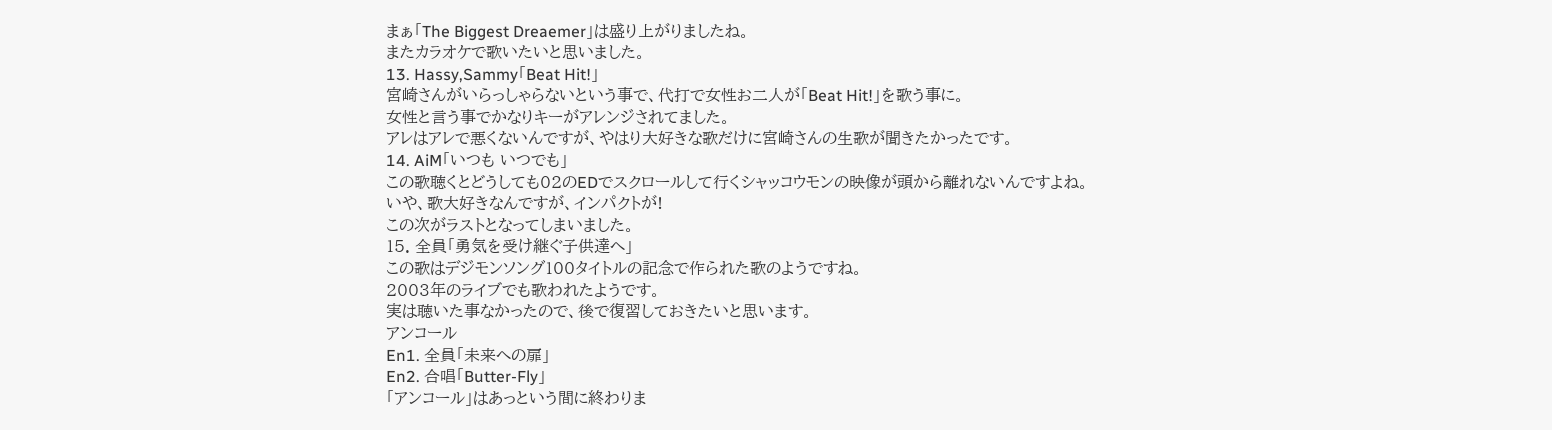まぁ「The Biggest Dreaemer」は盛り上がりましたね。
またカラオケで歌いたいと思いました。
13. Hassy,Sammy「Beat Hit!」
宮崎さんがいらっしゃらないという事で、代打で女性お二人が「Beat Hit!」を歌う事に。
女性と言う事でかなりキーがアレンジされてました。
アレはアレで悪くないんですが、やはり大好きな歌だけに宮崎さんの生歌が聞きたかったです。
14. AiM「いつも いつでも」
この歌聴くとどうしても02のEDでスクロールして行くシャッコウモンの映像が頭から離れないんですよね。
いや、歌大好きなんですが、インパクトが!
この次がラストとなってしまいました。
15. 全員「勇気を受け継ぐ子供達へ」
この歌はデジモンソング100タイトルの記念で作られた歌のようですね。
2003年のライブでも歌われたようです。
実は聴いた事なかったので、後で復習しておきたいと思います。
アンコール
En1. 全員「未来への扉」
En2. 合唱「Butter-Fly」
「アンコール」はあっという間に終わりま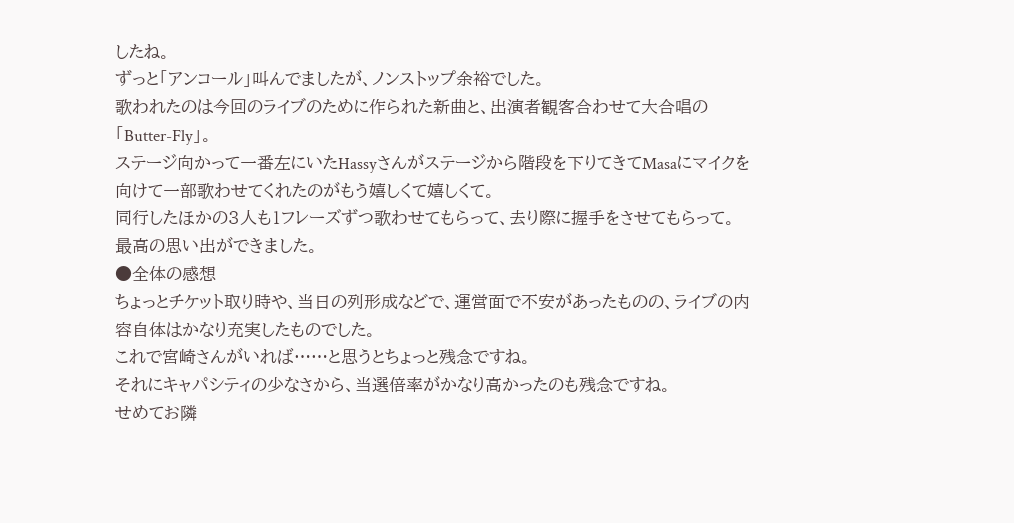したね。
ずっと「アンコール」叫んでましたが、ノンストップ余裕でした。
歌われたのは今回のライブのために作られた新曲と、出演者観客合わせて大合唱の「Butter-Fly」。
ステージ向かって一番左にいたHassyさんがステージから階段を下りてきてMasaにマイクを向けて一部歌わせてくれたのがもう嬉しくて嬉しくて。
同行したほかの3人も1フレーズずつ歌わせてもらって、去り際に握手をさせてもらって。
最高の思い出ができました。
●全体の感想
ちょっとチケット取り時や、当日の列形成などで、運営面で不安があったものの、ライブの内容自体はかなり充実したものでした。
これで宮崎さんがいれば……と思うとちょっと残念ですね。
それにキャパシティの少なさから、当選倍率がかなり高かったのも残念ですね。
せめてお隣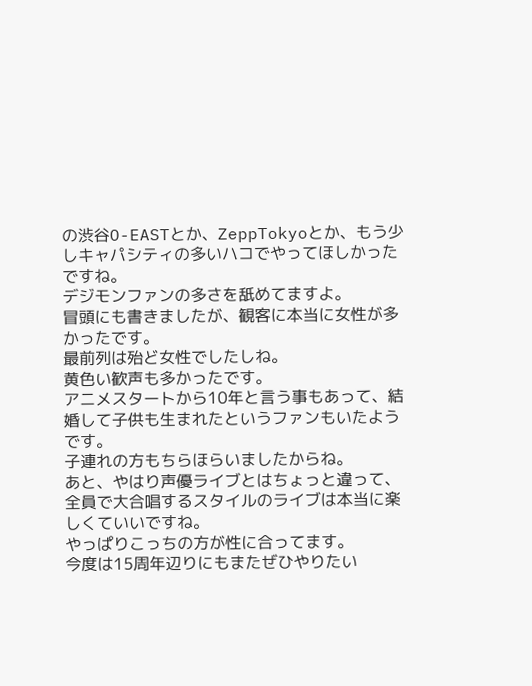の渋谷O-EASTとか、ZeppTokyoとか、もう少しキャパシティの多いハコでやってほしかったですね。
デジモンファンの多さを舐めてますよ。
冒頭にも書きましたが、観客に本当に女性が多かったです。
最前列は殆ど女性でしたしね。
黄色い歓声も多かったです。
アニメスタートから10年と言う事もあって、結婚して子供も生まれたというファンもいたようです。
子連れの方もちらほらいましたからね。
あと、やはり声優ライブとはちょっと違って、全員で大合唱するスタイルのライブは本当に楽しくていいですね。
やっぱりこっちの方が性に合ってます。
今度は15周年辺りにもまたぜひやりたい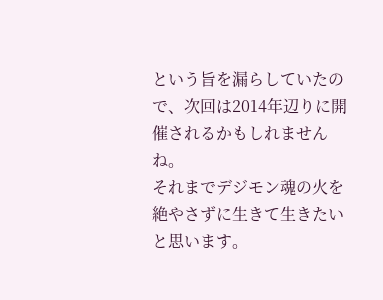という旨を漏らしていたので、次回は2014年辺りに開催されるかもしれませんね。
それまでデジモン魂の火を絶やさずに生きて生きたいと思います。